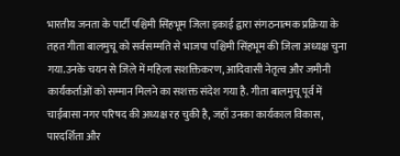भारतीय जनता के पार्टी पश्चिमी सिंहभूम जिला इकाई द्वारा संगठनात्मक प्रक्रिया के तहत गीता बालमुचू को सर्वसम्मति से भाजपा पश्चिमी सिंहभूम की जिला अध्यक्ष चुना गया.उनके चयन से जिले में महिला सशक्तिकरण, आदिवासी नेतृत्व और जमीनी कार्यकर्ताओं को सम्मान मिलने का सशक्त संदेश गया है. गीता बालमुचू पूर्व में चाईबासा नगर परिषद की अध्यक्ष रह चुकी है, जहाँ उनका कार्यकाल विकास, पारदर्शिता और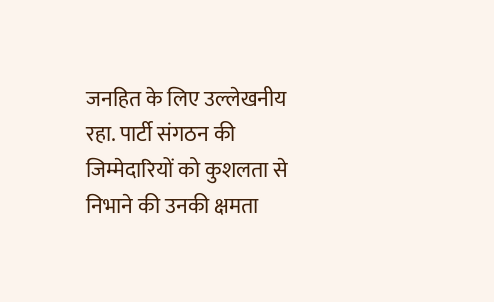जनहित के लिए उल्लेखनीय रहा. पार्टी संगठन की जिम्मेदारियों को कुशलता से निभाने की उनकी क्षमता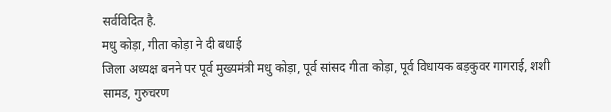सर्वविदित है.
मधु कोड़ा, गीता कोड़ा ने दी बधाई
जिला अध्यक्ष बनने पर पूर्व मुख्यमंत्री मधु कोड़ा, पूर्व सांसद गीता कोड़ा, पूर्व विधायक बड़कुवर गागराई, शशी सामड, गुरुचरण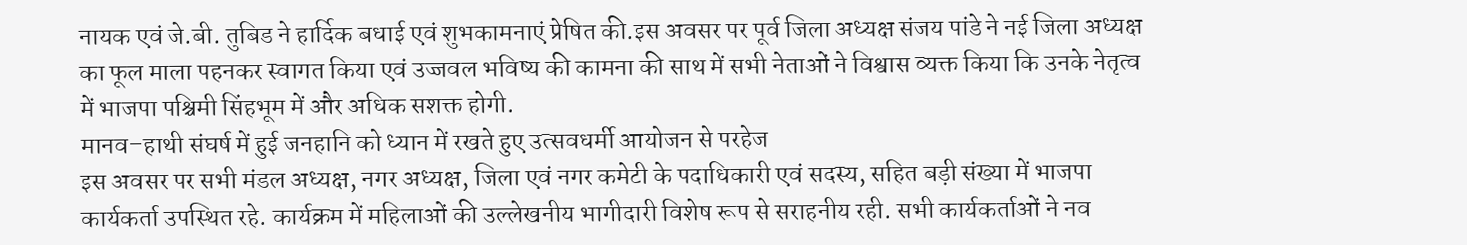नायक एवं जे.बी. तुबिड ने हार्दिक बधाई एवं शुभकामनाएं प्रेषित की.इस अवसर पर पूर्व जिला अध्यक्ष संजय पांडे ने नई जिला अध्यक्ष का फूल माला पहनकर स्वागत किया एवं उज्जवल भविष्य की कामना की साथ में सभी नेताओं ने विश्वास व्यक्त किया कि उनके नेतृत्व में भाजपा पश्चिमी सिंहभूम में और अधिक सशक्त होगी.
मानव–हाथी संघर्ष में हुई जनहानि को ध्यान में रखते हुए उत्सवधर्मी आयोजन से परहेज
इस अवसर पर सभी मंडल अध्यक्ष, नगर अध्यक्ष, जिला एवं नगर कमेटी के पदाधिकारी एवं सदस्य, सहित बड़ी संख्या में भाजपा कार्यकर्ता उपस्थित रहे. कार्यक्रम में महिलाओं की उल्लेखनीय भागीदारी विशेष रूप से सराहनीय रही. सभी कार्यकर्ताओं ने नव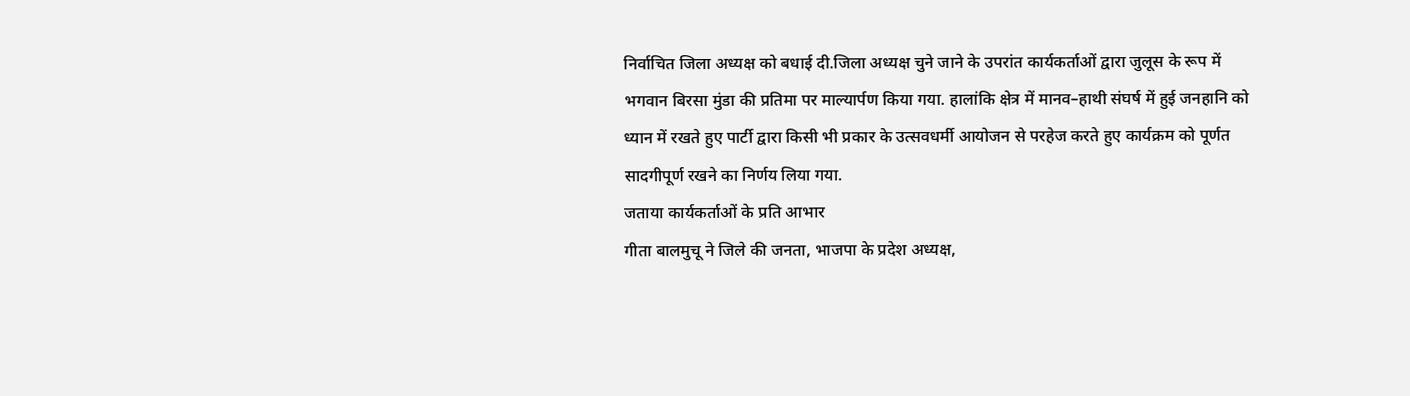निर्वाचित जिला अध्यक्ष को बधाई दी.जिला अध्यक्ष चुने जाने के उपरांत कार्यकर्ताओं द्वारा जुलूस के रूप में भगवान बिरसा मुंडा की प्रतिमा पर माल्यार्पण किया गया. हालांकि क्षेत्र में मानव–हाथी संघर्ष में हुई जनहानि को ध्यान में रखते हुए पार्टी द्वारा किसी भी प्रकार के उत्सवधर्मी आयोजन से परहेज करते हुए कार्यक्रम को पूर्णत सादगीपूर्ण रखने का निर्णय लिया गया.
जताया कार्यकर्ताओं के प्रति आभार
गीता बालमुचू ने जिले की जनता, भाजपा के प्रदेश अध्यक्ष,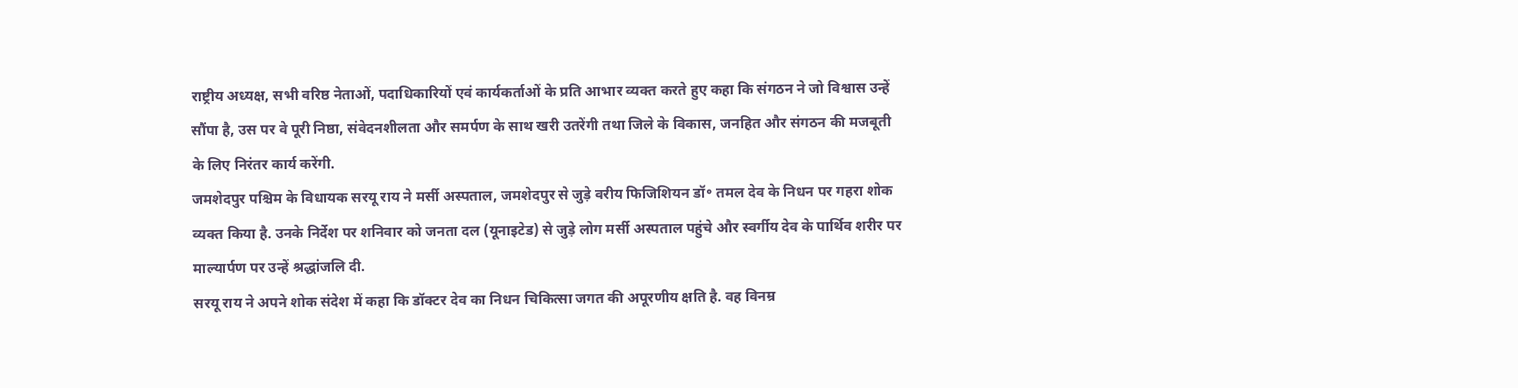राष्ट्रीय अध्यक्ष, सभी वरिष्ठ नेताओं, पदाधिकारियों एवं कार्यकर्ताओं के प्रति आभार व्यक्त करते हुए कहा कि संगठन ने जो विश्वास उन्हें सौंपा है, उस पर वे पूरी निष्ठा, संवेदनशीलता और समर्पण के साथ खरी उतरेंगी तथा जिले के विकास, जनहित और संगठन की मजबूती के लिए निरंतर कार्य करेंगी.
जमशेदपुर पश्चिम के विधायक सरयू राय ने मर्सी अस्पताल, जमशेदपुर से जुड़े वरीय फिजिशियन डॉ॰ तमल देव के निधन पर गहरा शोक व्यक्त किया है. उनके निर्देश पर शनिवार को जनता दल (यूनाइटेड) से जुड़े लोग मर्सी अस्पताल पहुंचे और स्वर्गीय देव के पार्थिव शरीर पर माल्यार्पण पर उन्हें श्रद्धांजलि दी.
सरयू राय ने अपने शोक संदेश में कहा कि डॉक्टर देव का निधन चिकित्सा जगत की अपूरणीय क्षति है. वह विनम्र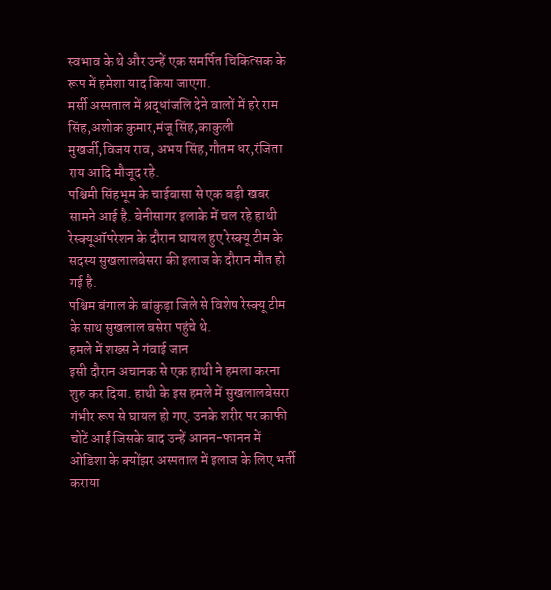स्वभाव के थे और उन्हें एक समर्पित चिकित्सक के रूप में हमेशा याद किया जाएगा.
मर्सी अस्पताल में श्रद्धांजलि देने वालों में हरे राम सिंह,अशोक कुमार,मंजू सिंह,काकुली मुखर्जी,विजय राव, अभय सिंह,गौतम धर,रंजिता राय आदि मौजूद रहे.
पश्चिमी सिंहभूम के चाईबासा से एक बड़ी खबर सामने आई है. बेनीसागर इलाके में चल रहे हाथी रेस्क्यूऑपरेशन के दौरान घायल हुए रेस्क्यू टीम के सदस्य सुखलालबेसरा की इलाज के दौरान मौत हो गई है.
पश्चिम बंगाल के बांकुड़ा जिले से विशेष रेस्क्यू टीम के साथ सुखलाल बसेरा पहुंचे थे.
हमले में शख्स ने गंवाई जान
इसी दौरान अचानक से एक हाथी ने हमला करना शुरु कर दिया. हाथी के इस हमले में सुखलालबेसरा गंभीर रूप से घायल हो गए. उनके शरीर पर काफी चोटें आईं जिसके बाद उन्हें आनन-फानन में ओडिशा के क्योंझर अस्पताल में इलाज के लिए भर्ती कराया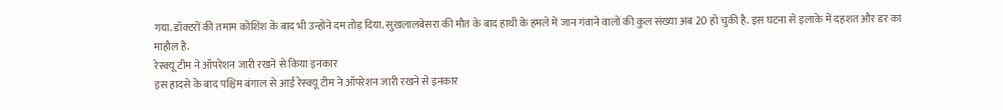गया. डॉक्टरों की तमाम कोशिश के बाद भी उन्होंने दम तोड़ दिया. सुखलालबेसरा की मौत के बाद हाथी के हमले में जान गंवाने वालों की कुल संख्या अब 20 हो चुकी है. इस घटना से इलाके में दहशत और डर का माहौल है.
रेस्क्यू टीम ने ऑपरेशन जारी रखने से किया इनकार
इस हादसे के बाद पश्चिम बंगाल से आई रेस्क्यू टीम ने ऑपरेशन जारी रखने से इनकार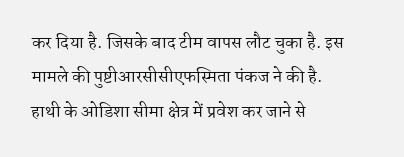कर दिया है. जिसके बाद टीम वापस लौट चुका है. इस मामले की पुष्टीआरसीसीएफस्मिता पंकज ने की है. हाथी के ओडिशा सीमा क्षेत्र में प्रवेश कर जाने से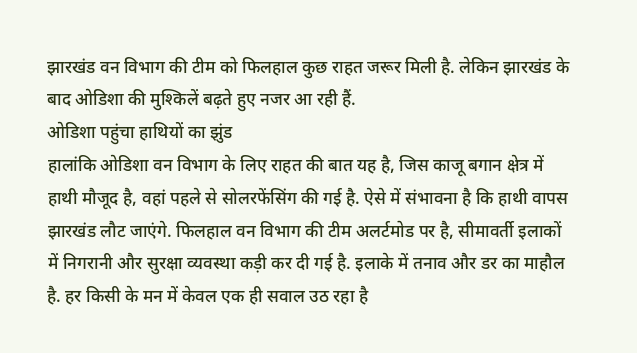झारखंड वन विभाग की टीम को फिलहाल कुछ राहत जरूर मिली है. लेकिन झारखंड के बाद ओडिशा की मुश्किलें बढ़ते हुए नजर आ रही हैं.
ओडिशा पहुंचा हाथियों का झुंड
हालांकि ओडिशा वन विभाग के लिए राहत की बात यह है, जिस काजू बगान क्षेत्र में हाथी मौजूद है, वहां पहले से सोलरफेंसिंग की गई है. ऐसे में संभावना है कि हाथी वापस झारखंड लौट जाएंगे. फिलहाल वन विभाग की टीम अलर्टमोड पर है, सीमावर्ती इलाकों में निगरानी और सुरक्षा व्यवस्था कड़ी कर दी गई है. इलाके में तनाव और डर का माहौल है. हर किसी के मन में केवल एक ही सवाल उठ रहा है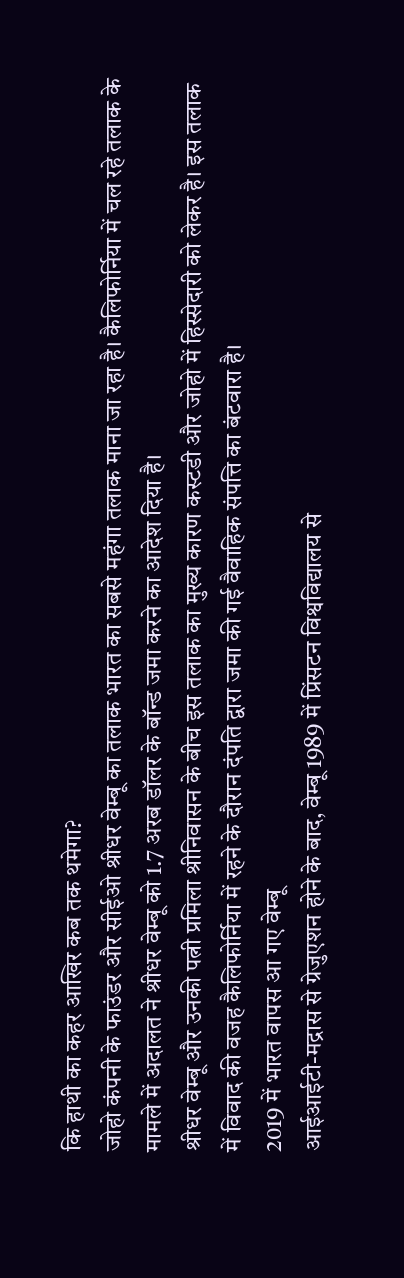कि हाथी का कहर आखिर कब तक थमेगा?
जोहो कंपनी के फाउंडर और सीईओ श्रीधर वेम्बू का तलाक भारत का सबसे महंगा तलाक माना जा रहा है। कैलिफोर्निया में चल रहे तलाक के मामले में अदालत ने श्रीधर वेम्बू को 1.7 अरब डॉलर के बॉन्ड जमा करने का आदेश दिया है।
श्रीधर वेम्बू और उनकी पत्नी प्रमिला श्रीनिवासन के बीच इस तलाक का मुख्य कारण कस्टडी और जोहो में हिस्सेदारी को लेकर है। इस तलाक में विवाद की वजह कैलिफोर्निया में रहने के दौरान दंपति द्वारा जमा की गई वैवाहिक संपत्ति का बंटवारा है।
2019 में भारत वापस आ गए वेम्बू
आईआईटी-मद्रास से ग्रेजुएशन होने के बाद, वेम्बू 1989 में प्रिंसटन विश्वविद्यालय से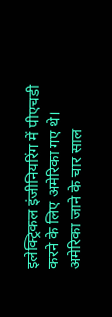इलेक्ट्रिकल इंजीनियरिंग में पीएचडी करने के लिए अमेरिका गए थे। अमेरिका जाने के चार साल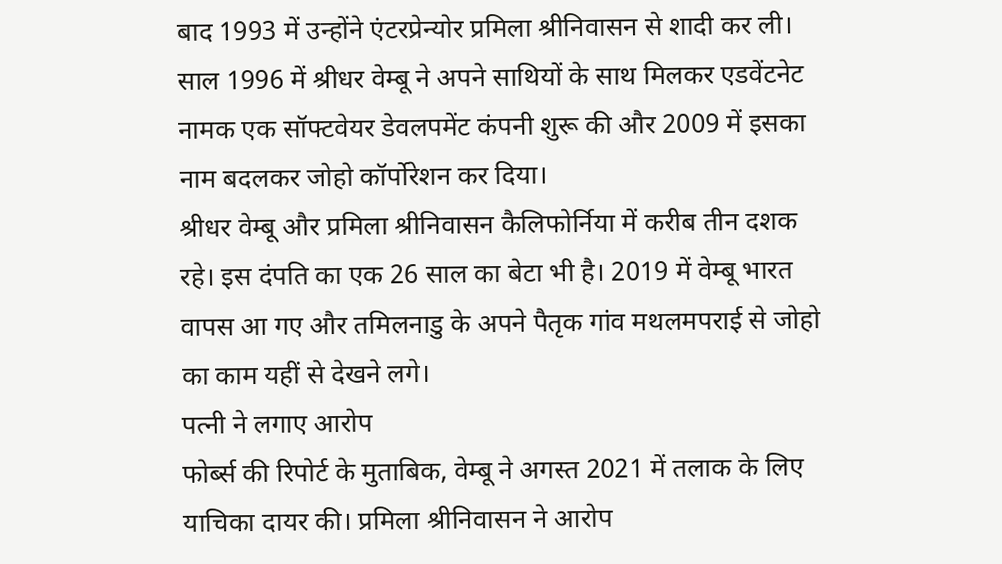बाद 1993 में उन्होंने एंटरप्रेन्योर प्रमिला श्रीनिवासन से शादी कर ली।
साल 1996 में श्रीधर वेम्बू ने अपने साथियों के साथ मिलकर एडवेंटनेट नामक एक सॉफ्टवेयर डेवलपमेंट कंपनी शुरू की और 2009 में इसका नाम बदलकर जोहो कॉर्पोरेशन कर दिया।
श्रीधर वेम्बू और प्रमिला श्रीनिवासन कैलिफोर्निया में करीब तीन दशक रहे। इस दंपति का एक 26 साल का बेटा भी है। 2019 में वेम्बू भारत वापस आ गए और तमिलनाडु के अपने पैतृक गांव मथलमपराई से जोहो का काम यहीं से देखने लगे।
पत्नी ने लगाए आरोप
फोर्ब्स की रिपोर्ट के मुताबिक, वेम्बू ने अगस्त 2021 में तलाक के लिए याचिका दायर की। प्रमिला श्रीनिवासन ने आरोप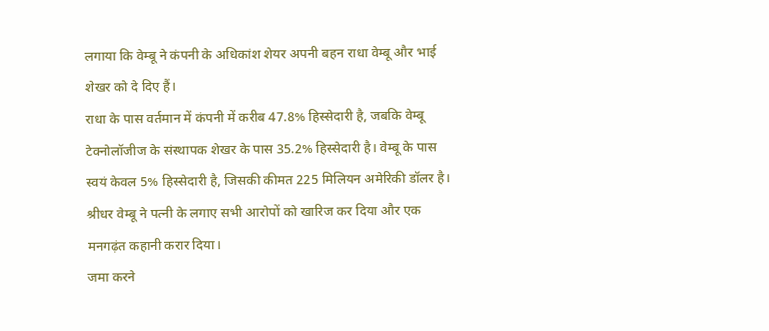लगाया कि वेम्बू ने कंपनी के अधिकांश शेयर अपनी बहन राधा वेम्बू और भाई शेखर को दे दिए हैं।
राधा के पास वर्तमान में कंपनी में करीब 47.8% हिस्सेदारी है, जबकि वेम्बू टेक्नोलॉजीज के संस्थापक शेखर के पास 35.2% हिस्सेदारी है। वेम्बू के पास स्वयं केवल 5% हिस्सेदारी है, जिसकी कीमत 225 मिलियन अमेरिकी डॉलर है। श्रीधर वेम्बू ने पत्नी के लगाए सभी आरोपों को खारिज कर दिया और एक मनगढ़ंत कहानी करार दिया।
जमा करने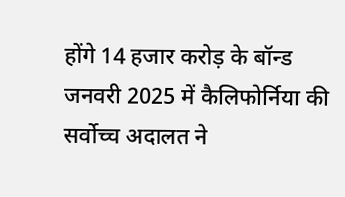होंगे 14 हजार करोड़ के बॉन्ड
जनवरी 2025 में कैलिफोर्निया की सर्वोच्च अदालत ने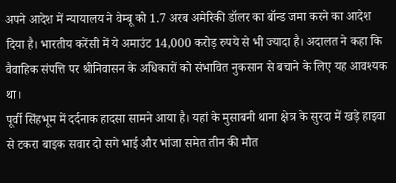अपने आदेश में न्यायालय ने वेम्बू को 1.7 अरब अमेरिकी डॉलर का बॉन्ड जमा करने का आदेश दिया है। भारतीय करेंसी में ये अमाउंट 14,000 करोड़ रुपये से भी ज्यादा है। अदालत ने कहा कि वैवाहिक संपत्ति पर श्रीनिवासन के अधिकारों को संभावित नुकसान से बचाने के लिए यह आवश्यक था।
पूर्वी सिंहभूम में दर्दनाक हादसा सामने आया है। यहां के मुसाबनी थाना क्षेत्र के सुरदा में खड़े हाइवा से टकरा बाइक सवार दो सगे भाई और भांजा समेत तीन की मौत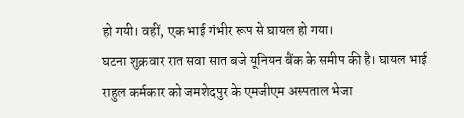हो गयी। वहीं, एक भाई गंभीर रूप से घायल हो गया।
घटना शुक्रवार रात सवा सात बजे यूनियन बैंक के समीप की है। घायल भाई राहुल कर्मकार को जमशेदपुर के एमजीएम अस्पताल भेजा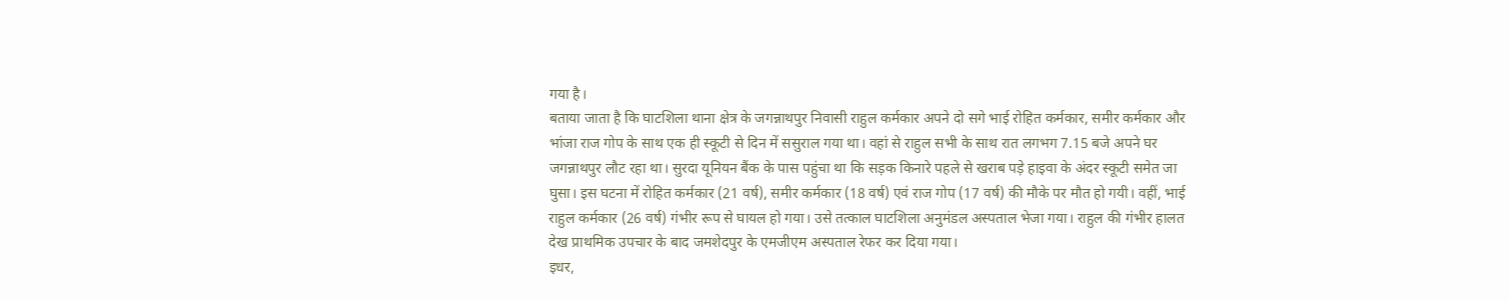गया है।
बताया जाता है कि घाटशिला थाना क्षेत्र के जगन्नाथपुर निवासी राहुल कर्मकार अपने दो सगे भाई रोहित कर्मकार, समीर कर्मकार और भांजा राज गोप के साथ एक ही स्कूटी से दिन में ससुराल गया था। वहां से राहुल सभी के साथ रात लगभग 7.15 बजे अपने घर जगन्नाथपुर लौट रहा था। सुरदा यूनियन बैंक के पास पहुंचा था कि सड़क किनारे पहले से खराब पड़े हाइवा के अंदर स्कूटी समेत जा घुसा। इस घटना में रोहित कर्मकार (21 वर्ष), समीर कर्मकार (18 वर्ष) एवं राज गोप (17 वर्ष) की मौके पर मौत हो गयी। वहीं, भाई राहुल कर्मकार (26 वर्ष) गंभीर रूप से घायल हो गया। उसे तत्काल घाटशिला अनुमंडल अस्पताल भेजा गया। राहुल की गंभीर हालत देख प्राथमिक उपचार के बाद जमशेदपुर के एमजीएम अस्पताल रेफर कर दिया गया।
इधर,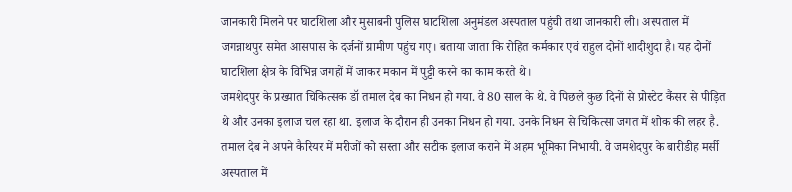जानकारी मिलने पर घाटशिला और मुसाबनी पुलिस घाटशिला अनुमंडल अस्पताल पहुंची तथा जानकारी ली। अस्पताल में जगन्नाथपुर समेत आसपास के दर्जनों ग्रामीण पहुंच गए। बताया जाता कि रोहित कर्मकार एवं राहुल दोनों शादीशुदा है। यह दोनों घाटशिला क्षेत्र के विभिन्न जगहों में जाकर मकान में पुट्टी करने का काम करते थे।
जमशेदपुर के प्रख्यात चिकित्सक डॉ तमाल देब का निधन हो गया. वे 80 साल के थे. वे पिछले कुछ दिनों से प्रोस्टेट कैंसर से पीड़ित थे और उनका इलाज चल रहा था. इलाज के दौरान ही उनका निधन हो गया. उनके निधन से चिकित्सा जगत में शोक की लहर है. तमाल देब ने अपने कैरियर में मरीजों को सस्ता और सटीक इलाज कराने में अहम भूमिका निभायी. वे जमशेदपुर के बारीडीह मर्सी अस्पताल में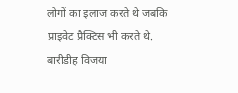लोगों का इलाज करते थे जबकि प्राइवेट प्रैक्टिस भी करते थे. बारीडीह विजया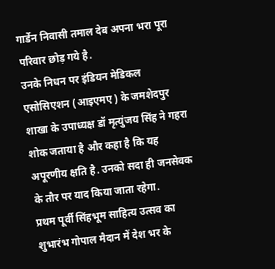गार्डेन निवासी तमाल देब अपना भरा पूरा परिवार छोड़ गये है.
उनके निधन पर इंडियन मेडिकल एसोसिएशन (आइएमए) के जमशेदपुर शाखा के उपाध्यक्ष डॉ मृत्युंजय सिंह ने गहरा शोक जताया है और कहा है कि यह अपूरणीय क्षति है. उनको सदा ही जनसेवक के तौर पर याद किया जाता रहेगा.
प्रथम पूर्वी सिंहभूम साहित्य उत्सव का शुभारंभ गोपाल मैदान में देश भर के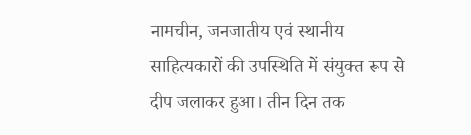नामचीन, जनजातीय एवं स्थानीय साहित्यकारों की उपस्थिति में संयुक्त रूप से दीप जलाकर हुआ। तीन दिन तक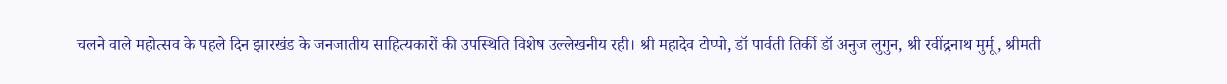चलने वाले महोत्सव के पहले दिन झारखंड के जनजातीय साहित्यकारों की उपस्थिति विशेष उल्लेखनीय रही। श्री महादेव टोप्पो, डॉ पार्वती तिर्की डॉ अनुज लुगुन, श्री रवींद्रनाथ मुर्मू, श्रीमती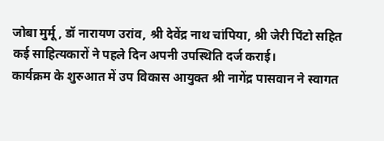जोबा मुर्मू, डॉ नारायण उरांव, श्री देवेंद्र नाथ चांपिया, श्री जेरी पिंटो सहित कई साहित्यकारों ने पहले दिन अपनी उपस्थिति दर्ज कराई।
कार्यक्रम के शुरुआत में उप विकास आयुक्त श्री नागेंद्र पासवान ने स्वागत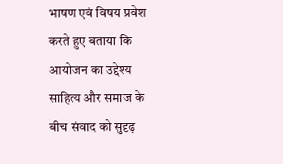भाषण एवं विषय प्रवेश करते हुए बताया कि आयोजन का उद्देश्य साहित्य और समाज के बीच संवाद को सुदृढ़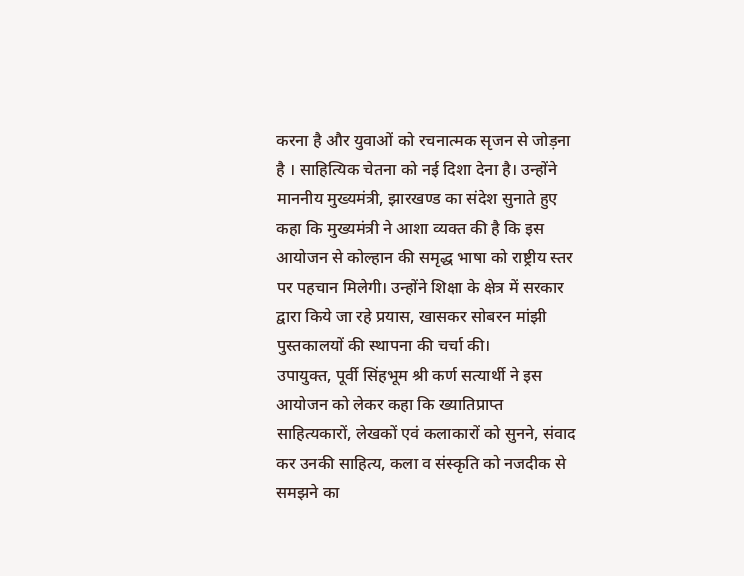करना है और युवाओं को रचनात्मक सृजन से जोड़ना है । साहित्यिक चेतना को नई दिशा देना है। उन्होंने माननीय मुख्यमंत्री, झारखण्ड का संदेश सुनाते हुए कहा कि मुख्यमंत्री ने आशा व्यक्त की है कि इस आयोजन से कोल्हान की समृद्ध भाषा को राष्ट्रीय स्तर पर पहचान मिलेगी। उन्होंने शिक्षा के क्षेत्र में सरकार द्वारा किये जा रहे प्रयास, खासकर सोबरन मांझी पुस्तकालयों की स्थापना की चर्चा की।
उपायुक्त, पूर्वी सिंहभूम श्री कर्ण सत्यार्थी ने इस आयोजन को लेकर कहा कि ख्यातिप्राप्त साहित्यकारों, लेखकों एवं कलाकारों को सुनने, संवाद कर उनकी साहित्य, कला व संस्कृति को नजदीक से समझने का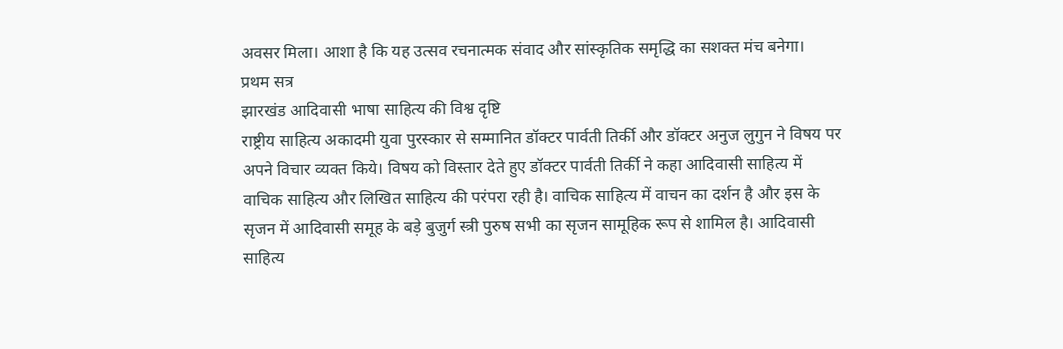अवसर मिला। आशा है कि यह उत्सव रचनात्मक संवाद और सांस्कृतिक समृद्धि का सशक्त मंच बनेगा।
प्रथम सत्र
झारखंड आदिवासी भाषा साहित्य की विश्व दृष्टि
राष्ट्रीय साहित्य अकादमी युवा पुरस्कार से सम्मानित डॉक्टर पार्वती तिर्की और डॉक्टर अनुज लुगुन ने विषय पर अपने विचार व्यक्त किये। विषय को विस्तार देते हुए डॉक्टर पार्वती तिर्की ने कहा आदिवासी साहित्य में वाचिक साहित्य और लिखित साहित्य की परंपरा रही है। वाचिक साहित्य में वाचन का दर्शन है और इस के सृजन में आदिवासी समूह के बड़े बुजुर्ग स्त्री पुरुष सभी का सृजन सामूहिक रूप से शामिल है। आदिवासी साहित्य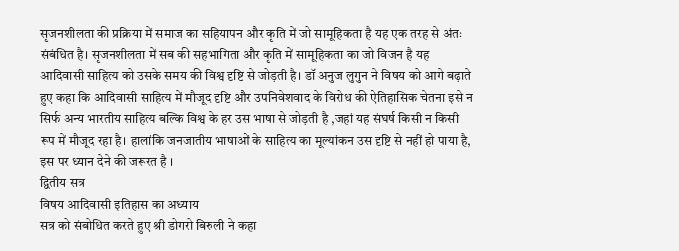सृजनशीलता की प्रक्रिया में समाज का सहियापन और कृति में जो सामूहिकता है यह एक तरह से अंतः संबंधित है। सृजनशीलता में सब की सहभागिता और कृति में सामूहिकता का जो विजन है यह आदिवासी साहित्य को उसके समय की विश्व दृष्टि से जोड़ती है। डॉ अनुज लुगुन ने विषय को आगे बढ़ाते हुए कहा कि आदिवासी साहित्य में मौजूद दृष्टि और उपनिवेशवाद के विरोध की ऐतिहासिक चेतना इसे न सिर्फ अन्य भारतीय साहित्य बल्कि विश्व के हर उस भाषा से जोड़ती है ,जहां यह संघर्ष किसी न किसी रूप में मौजूद रहा है। हालांकि जनजातीय भाषाओं के साहित्य का मूल्यांकन उस दृष्टि से नहीं हो पाया है, इस पर ध्यान देने की जरूरत है ।
द्वितीय सत्र
विषय आदिवासी इतिहास का अध्याय
सत्र को संबोधित करते हुए श्री डोगरो बिरुली ने कहा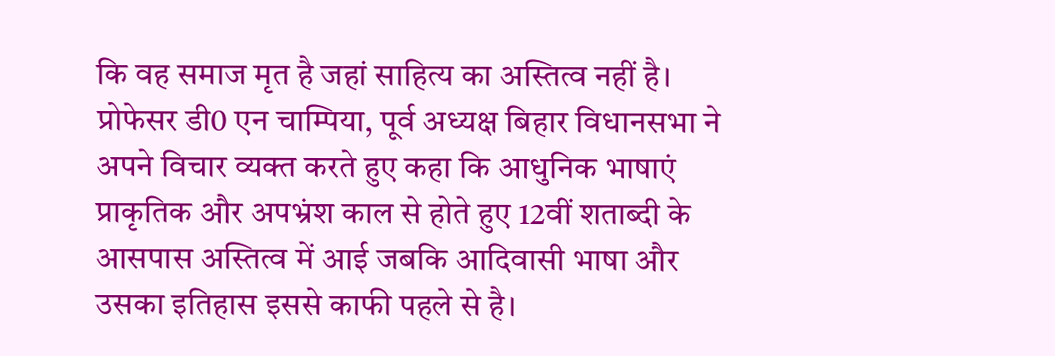कि वह समाज मृत है जहां साहित्य का अस्तित्व नहीं है। प्रोफेसर डी0 एन चाम्पिया, पूर्व अध्यक्ष बिहार विधानसभा ने अपने विचार व्यक्त करते हुए कहा कि आधुनिक भाषाएं प्राकृतिक और अपभ्रंश काल से होते हुए 12वीं शताब्दी के आसपास अस्तित्व में आई जबकि आदिवासी भाषा और उसका इतिहास इससे काफी पहले से है।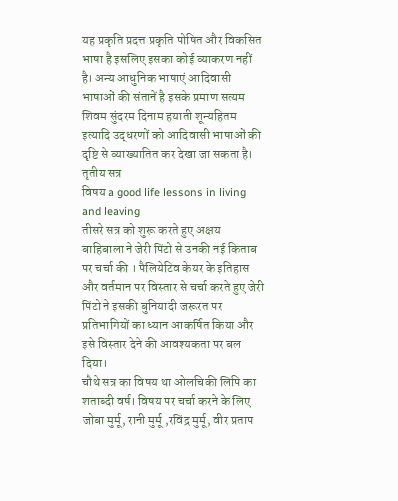यह प्रकृति प्रदत्त प्रकृति पोषित और विकसित भाषा है इसलिए इसका कोई व्याकरण नहीं है। अन्य आधुनिक भाषाएं आदिवासी भाषाओं की संतानें है इसके प्रमाण सत्यम शिवम सुंदरम दिनाम हयाती शून्यहितम इत्यादि उद्धरणों को आदिवासी भाषाओं की दृष्टि से व्याख्यातित कर देखा जा सकता है।
तृतीय सत्र
विषय a good life lessons in living and leaving
तीसरे सत्र को शुरू करते हुए अक्षय बाहिबाला ने जेरी पिंटो से उनकी नई किताब पर चर्चा की । पैलियेटिव केयर के इतिहास और वर्तमान पर विस्तार से चर्चा करते हुए जेरी पिंटो ने इसकी बुनियादी जरूरत पर प्रतिभागियों का ध्यान आकर्षित किया और इसे विस्तार देने की आवश्यकता पर बल दिया।
चौथे सत्र का विषय था ओलचिकी लिपि का शताब्दी वर्ष। विषय पर चर्चा करने के लिए जोबा मुर्मू, रानी मुर्मू ,रविंद्र मुर्मू, वीर प्रताप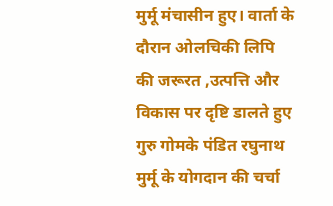मुर्मू मंचासीन हुए। वार्ता के दौरान ओलचिकी लिपि की जरूरत ,उत्पत्ति और विकास पर दृष्टि डालते हुए गुरु गोमके पंडित रघुनाथ मुर्मू के योगदान की चर्चा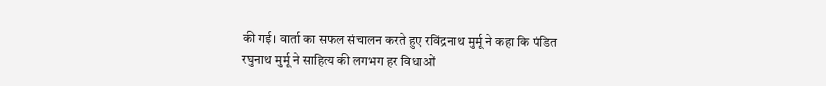की गई। वार्ता का सफल संचालन करते हुए रविंद्रनाथ मुर्मू ने कहा कि पंडित रघुनाथ मुर्मू ने साहित्य की लगभग हर विधाओं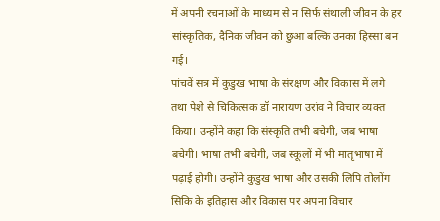में अपनी रचनाओं के माध्यम से न सिर्फ संथाली जीवन के हर सांस्कृतिक, दैनिक जीवन को छुआ बल्कि उनका हिस्सा बन गई।
पांचवें सत्र में कुडुख भाषा के संरक्षण और विकास में लगे तथा पेशे से चिकित्सक डॉ नारायण उरांव ने विचार व्यक्त किया। उन्होंने कहा कि संस्कृति तभी बचेगी, जब भाषा बचेगी। भाषा तभी बचेगी, जब स्कूलों में भी मातृभाषा में पढ़ाई होगी। उन्होंने कुडुख भाषा और उसकी लिपि तोलोंग सिकि के इतिहास और विकास पर अपना विचार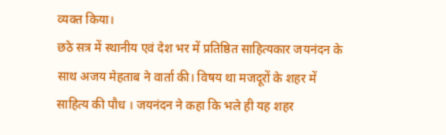व्यक्त किया।
छठे सत्र में स्थानीय एवं देश भर में प्रतिष्ठित साहित्यकार जयनंदन के साथ अजय मेहताब ने वार्ता की। विषय था मजदूरों के शहर में साहित्य की पौध । जयनंदन ने कहा कि भले ही यह शहर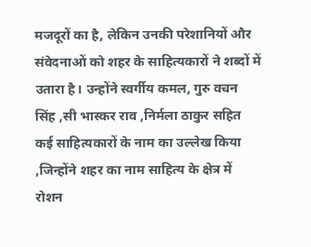मजदूरों का है, लेकिन उनकी परेशानियों और संवेदनाओं को शहर के साहित्यकारों ने शब्दों में उतारा है। उन्होंने स्वर्गीय कमल, गुरु वचन सिंह ,सी भास्कर राव ,निर्मला ठाकुर सहित कई साहित्यकारों के नाम का उल्लेख किया ,जिन्होंने शहर का नाम साहित्य के क्षेत्र में रोशन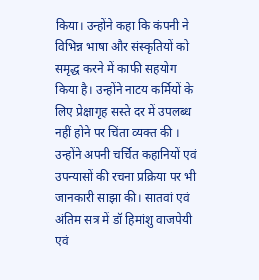किया। उन्होंने कहा कि कंपनी ने विभिन्न भाषा और संस्कृतियों को समृद्ध करने में काफी सहयोग किया है। उन्होंने नाटय कर्मियों के लिए प्रेक्षागृह सस्ते दर में उपलब्ध नहीं होने पर चिंता व्यक्त की । उन्होंने अपनी चर्चित कहानियों एवं उपन्यासों की रचना प्रक्रिया पर भी जानकारी साझा की। सातवां एवं अंतिम सत्र में डॉ हिमांशु वाजपेयी एवं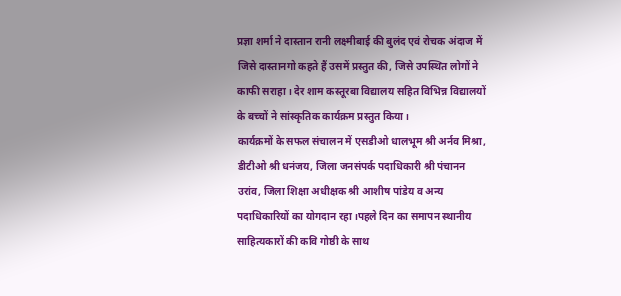प्रज्ञा शर्मा ने दास्तान रानी लक्ष्मीबाई की बुलंद एवं रोचक अंदाज में जिसे दास्तानगो कहते हैं उसमें प्रस्तुत की, जिसे उपस्थित लोगों ने काफी सराहा। देर शाम कस्तूरबा विद्यालय सहित विभिन्न विद्यालयों के बच्चों ने सांस्कृतिक कार्यक्रम प्रस्तुत किया।
कार्यक्रमों के सफल संचालन में एसडीओ धालभूम श्री अर्नव मिश्रा, डीटीओ श्री धनंजय, जिला जनसंपर्क पदाधिकारी श्री पंचानन उरांव, जिला शिक्षा अधीक्षक श्री आशीष पांडेय व अन्य पदाधिकारियों का योगदान रहा।पहले दिन का समापन स्थानीय साहित्यकारों की कवि गोष्ठी के साथ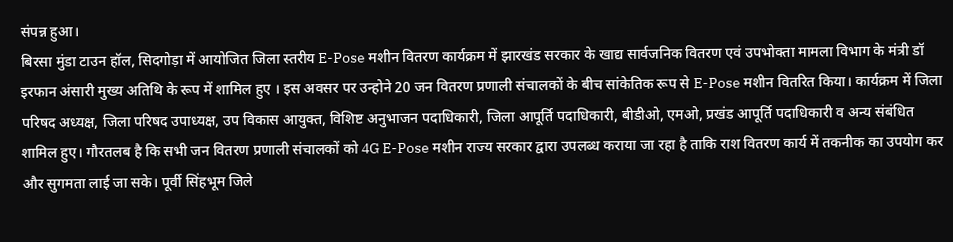संपन्न हुआ।
बिरसा मुंडा टाउन हॉल, सिदगोड़ा में आयोजित जिला स्तरीय E-Pose मशीन वितरण कार्यक्रम में झारखंड सरकार के खाद्य सार्वजनिक वितरण एवं उपभोक्ता मामला विभाग के मंत्री डॉ इरफान अंसारी मुख्य अतिथि के रूप में शामिल हुए । इस अवसर पर उन्होने 20 जन वितरण प्रणाली संचालकों के बीच सांकेतिक रूप से E-Pose मशीन वितरित किया। कार्यक्रम में जिला परिषद अध्यक्ष, जिला परिषद उपाध्यक्ष, उप विकास आयुक्त, विशिष्ट अनुभाजन पदाधिकारी, जिला आपूर्ति पदाधिकारी, बीडीओ, एमओ, प्रखंड आपूर्ति पदाधिकारी व अन्य संबंधित शामिल हुए। गौरतलब है कि सभी जन वितरण प्रणाली संचालकों को 4G E-Pose मशीन राज्य सरकार द्वारा उपलब्ध कराया जा रहा है ताकि राश वितरण कार्य में तकनीक का उपयोग कर और सुगमता लाई जा सके। पूर्वी सिंहभूम जिले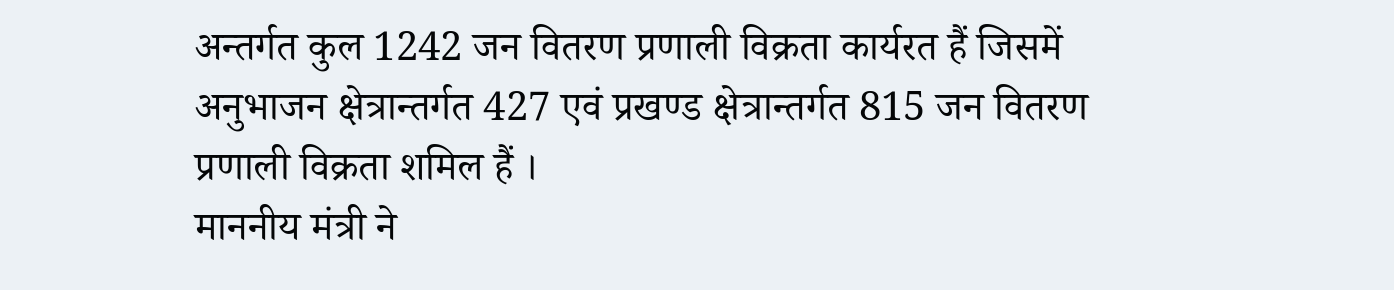अन्तर्गत कुल 1242 जन वितरण प्रणाली विक्रता कार्यरत हैं जिसमें अनुभाजन क्षेत्रान्तर्गत 427 एवं प्रखण्ड क्षेत्रान्तर्गत 815 जन वितरण प्रणाली विक्रता शमिल हैं ।
माननीय मंत्री ने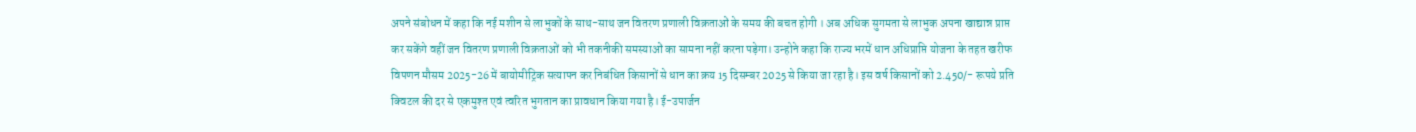अपने संबोधन में कहा कि नई मशीन से लाभुकों के साथ-साथ जन वितरण प्रणाली विक्रताओं के समय की बचत होगी । अब अधिक सुगमता से लाभुक अपना खाद्यान्न प्राप्त कर सकेंगे वहीं जन वितरण प्रणाली विक्रताओं को भी तकनीकी समस्याओं का सामना नहीं करना पड़ेगा। उन्होने कहा कि राज्य भरमें धान अधिप्राप्ति योजना के तहत खरीफ विपणन मौसम 2025-26 में बायोमीट्रिक सत्यापन कर निबंधित किसानों से धान का क्रय 15 दिसम्बर 2025 से किया जा रहा है। इस वर्ष किसानों को 2.450/- रूपये प्रति क्विटल की दर से एकमुश्त एवं त्वरित भुगतान का प्रावधान किया गया है। ई-उपार्जन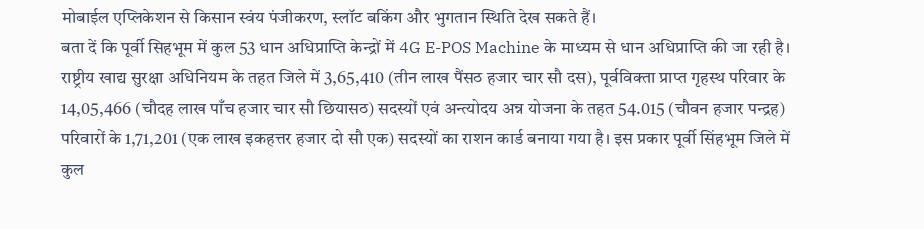मोबाईल एप्लिकेशन से किसान स्वंय पंजीकरण, स्लॉट बकिंग और भुगतान स्थिति देख सकते हैं।
बता दें कि पूर्वी सिहभूम में कुल 53 धान अधिप्राप्ति केन्द्रों में 4G E-POS Machine के माध्यम से धान अधिप्राप्ति की जा रही है। राष्ट्रीय खाद्य सुरक्षा अधिनियम के तहत जिले में 3,65,410 (तीन लाख पैंसठ हजार चार सौ दस), पूर्वविक्ता प्राप्त गृहस्थ परिवार के 14,05,466 (चौदह लाख पाँच हजार चार सौ छियासठ) सदस्यों एवं अन्त्योदय अन्न योजना के तहत 54.015 (चौवन हजार पन्द्रह) परिवारों के 1,71,201 (एक लाख इकहत्तर हजार दो सौ एक) सदस्यों का राशन कार्ड बनाया गया है। इस प्रकार पूर्वी सिंहभूम जिले में कुल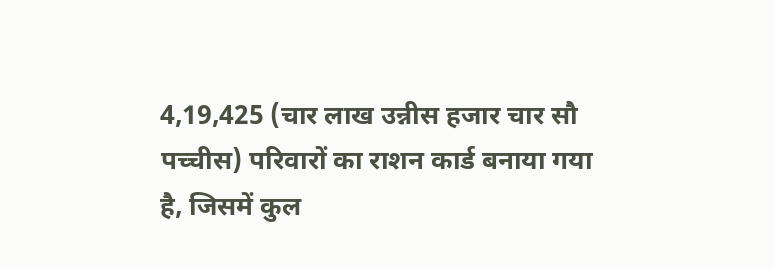4,19,425 (चार लाख उन्नीस हजार चार सौ पच्चीस) परिवारों का राशन कार्ड बनाया गया है, जिसमें कुल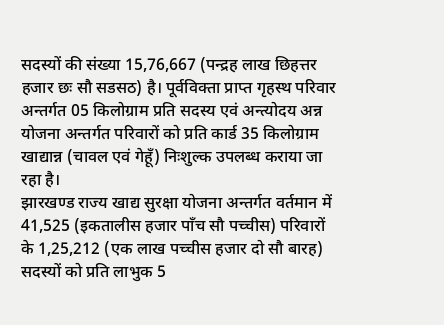सदस्यों की संख्या 15,76,667 (पन्द्रह लाख छिहत्तर हजार छः सौ सडसठ) है। पूर्वविक्ता प्राप्त गृहस्थ परिवार अन्तर्गत 05 किलोग्राम प्रति सदस्य एवं अन्त्योदय अन्न योजना अन्तर्गत परिवारों को प्रति कार्ड 35 किलोग्राम खाद्यान्न (चावल एवं गेहूँ) निःशुल्क उपलब्ध कराया जा रहा है।
झारखण्ड राज्य खाद्य सुरक्षा योजना अन्तर्गत वर्तमान में 41,525 (इकतालीस हजार पाँच सौ पच्चीस) परिवारों के 1,25,212 (एक लाख पच्चीस हजार दो सौ बारह) सदस्यों को प्रति लाभुक 5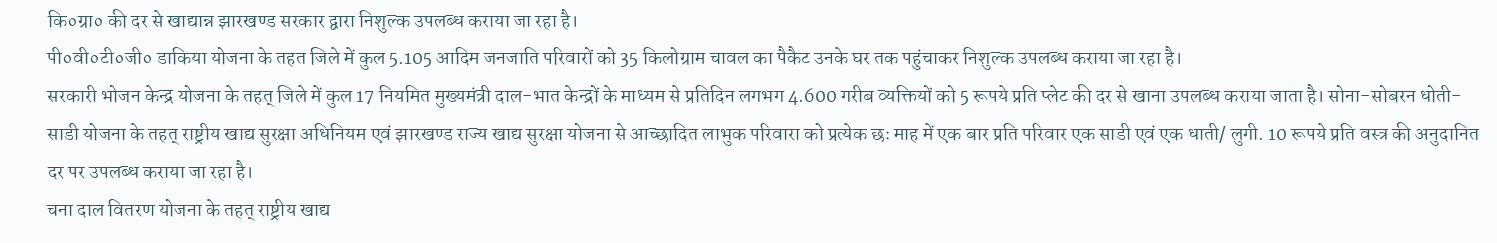कि०ग्रा० की दर से खाद्यान्न झारखण्ड सरकार द्वारा निशुल्क उपलब्ध कराया जा रहा है।
पी०वी०टी०जी० डाकिया योजना के तहत जिले में कुल 5.105 आदिम जनजाति परिवारों को 35 किलोग्राम चावल का पैकैट उनके घर तक पहुंचाकर निशुल्क उपलब्ध कराया जा रहा है।
सरकारी भोजन केन्द्र योजना के तहत् जिले में कुल 17 नियमित मुख्यमंत्री दाल-भात केन्द्रों के माध्यम से प्रतिदिन लगभग 4.600 गरीब व्यक्तियों को 5 रूपये प्रति प्लेट की दर से खाना उपलब्ध कराया जाता है। सोना-सोबरन धोती-साडी योजना के तहत् राष्ट्रीय खाद्य सुरक्षा अधिनियम एवं झारखण्ड राज्य खाद्य सुरक्षा योजना से आच्छादित लाभुक परिवारा को प्रत्येक छः माह में एक बार प्रति परिवार एक साडी एवं एक धाती/ लुगी. 10 रूपये प्रति वस्त्र की अनुदानित दर पर उपलब्ध कराया जा रहा है।
चना दाल वितरण योजना के तहत् राष्ट्रीय खाद्य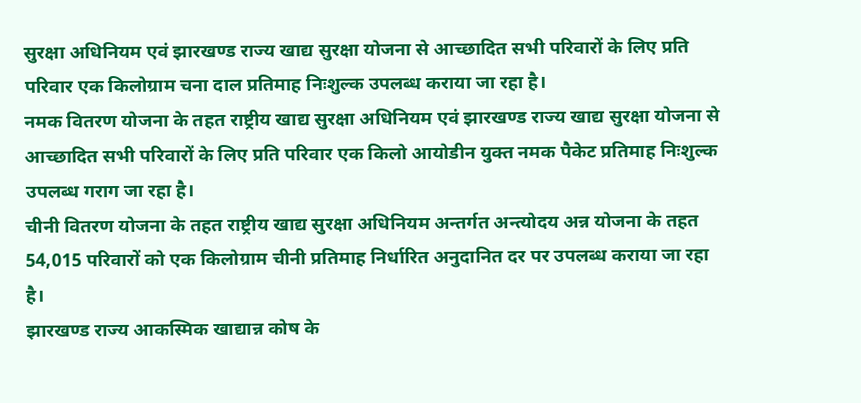सुरक्षा अधिनियम एवं झारखण्ड राज्य खाद्य सुरक्षा योजना से आच्छादित सभी परिवारों के लिए प्रति परिवार एक किलोग्राम चना दाल प्रतिमाह निःशुल्क उपलब्ध कराया जा रहा है।
नमक वितरण योजना के तहत राष्ट्रीय खाद्य सुरक्षा अधिनियम एवं झारखण्ड राज्य खाद्य सुरक्षा योजना से आच्छादित सभी परिवारों के लिए प्रति परिवार एक किलो आयोडीन युक्त नमक पैकेट प्रतिमाह निःशुल्क उपलब्ध गराग जा रहा है।
चीनी वितरण योजना के तहत राष्ट्रीय खाद्य सुरक्षा अधिनियम अन्तर्गत अन्त्योदय अन्न योजना के तहत 54,015 परिवारों को एक किलोग्राम चीनी प्रतिमाह निर्धारित अनुदानित दर पर उपलब्ध कराया जा रहा है।
झारखण्ड राज्य आकस्मिक खाद्यान्न कोष के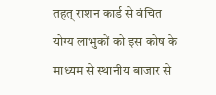तहत् राशन कार्ड से वंचित योग्य लाभुकों को इस कोष के माध्यम से स्थानीय बाजार से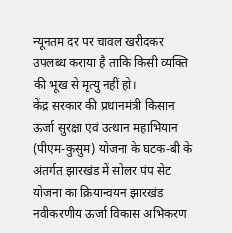न्यूनतम दर पर चावल खरीदकर उपलब्ध कराया है ताकि किसी व्यक्ति की भूख से मृत्यु नहीं हो।
केंद्र सरकार की प्रधानमंत्री किसान ऊर्जा सुरक्षा एवं उत्थान महाभियान (पीएम-कुसुम) योजना के घटक-बी के अंतर्गत झारखंड में सोलर पंप सेट योजना का क्रियान्वयन झारखंड नवीकरणीय ऊर्जा विकास अभिकरण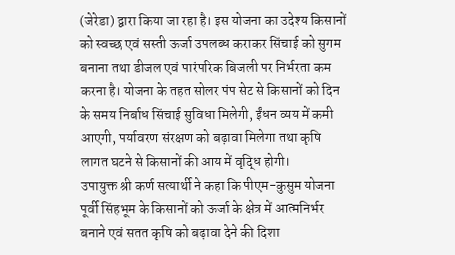(जेरेडा) द्वारा किया जा रहा है। इस योजना का उदेश्य किसानों को स्वच्छ एवं सस्ती ऊर्जा उपलब्ध कराकर सिंचाई को सुगम बनाना तथा डीजल एवं पारंपरिक बिजली पर निर्भरता कम करना है। योजना के तहत सोलर पंप सेट से किसानों को दिन के समय निर्बाध सिंचाई सुविधा मिलेगी, ईंधन व्यय में कमी आएगी, पर्यावरण संरक्षण को बढ़ावा मिलेगा तथा कृषि लागत घटने से किसानों की आय में वृद्धि होगी।
उपायुक्त श्री कर्ण सत्यार्थी ने कहा कि पीएम-कुसुम योजना पूर्वी सिंहभूम के किसानों को ऊर्जा के क्षेत्र में आत्मनिर्भर बनाने एवं सतत कृषि को बढ़ावा देने की दिशा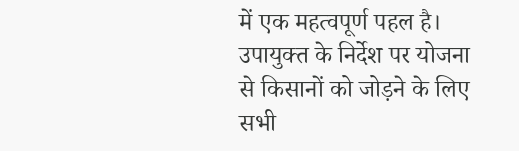में एक महत्वपूर्ण पहल है। उपायुक्त के निर्देश पर योजना से किसानों को जोड़ने के लिए सभी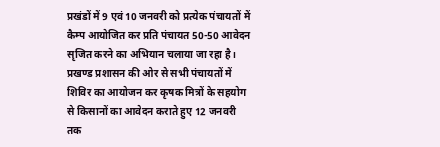प्रखंडों में 9 एवं 10 जनवरी को प्रत्येक पंचायतों में कैम्प आयोजित कर प्रति पंचायत 50-50 आवेदन सृजित करने का अभियान चलाया जा रहा है। प्रखण्ड प्रशासन की ओर से सभी पंचायतों में शिविर का आयोजन कर कृषक मित्रों के सहयोग से किसानों का आवेदन कराते हुए 12 जनवरी तक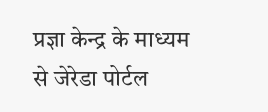प्रज्ञा केन्द्र के माध्यम से जेरेडा पोर्टल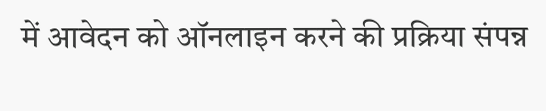में आवेदन को ऑनलाइन करने की प्रक्रिया संपन्न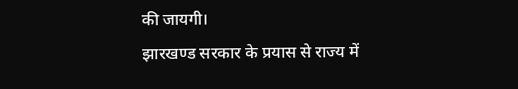की जायगी।
झारखण्ड सरकार के प्रयास से राज्य में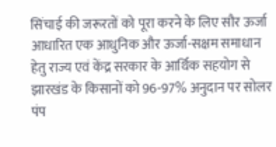सिंचाई की जरूरतों को पूरा करने के लिए सौर ऊर्जा आधारित एक आधुनिक और ऊर्जा-सक्षम समाधान हेतु राज्य एवं केंद्र सरकार के आर्थिक सहयोग से झारखंड के किसानों को 96-97% अनुदान पर सोलर पंप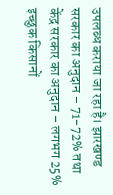उपलब्ध कराया जा रहा है। झारखण्ड सरकार का अनुदान – 71-72% तथा केंद्र सरकार का अनुदान – लगभग 25% इच्छुक किसानों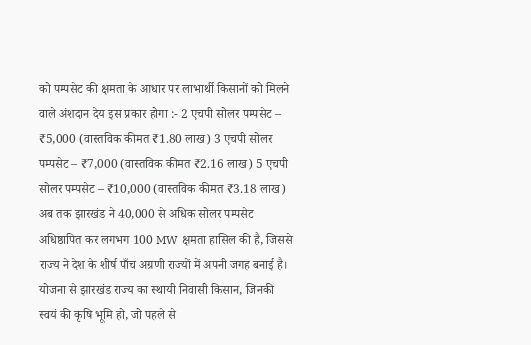को पम्पसेट की क्षमता के आधार पर लाभार्थी किसानों को मिलने वाले अंशदान देय इस प्रकार होगा :- 2 एचपी सोलर पम्पसेट – ₹5,000 (वास्तविक कीमत ₹1.80 लाख) 3 एचपी सोलर पम्पसेट – ₹7,000 (वास्तविक कीमत ₹2.16 लाख) 5 एचपी सोलर पम्पसेट – ₹10,000 (वास्तविक कीमत ₹3.18 लाख) अब तक झारखंड ने 40,000 से अधिक सोलर पम्पसेट अधिष्ठापित कर लगभग 100 MW क्षमता हासिल की है, जिससे राज्य ने देश के शीर्ष पाँच अग्रणी राज्यों में अपनी जगह बनाई है। योजना से झारखंड राज्य का स्थायी निवासी किसान, जिनकी स्वयं की कृषि भूमि हो, जो पहले से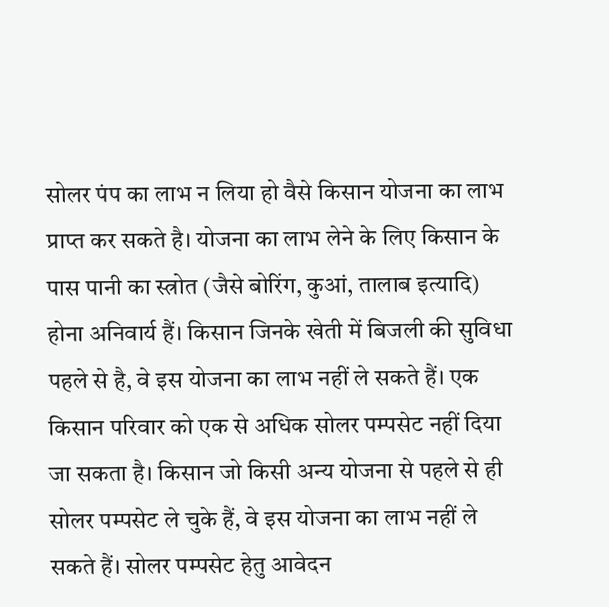सोलर पंप का लाभ न लिया हो वैसे किसान योजना का लाभ प्राप्त कर सकते है। योजना का लाभ लेने के लिए किसान के पास पानी का स्त्रोत (जैसे बोरिंग, कुआं, तालाब इत्यादि) होना अनिवार्य हैं। किसान जिनके खेती में बिजली की सुविधा पहले से है, वे इस योजना का लाभ नहीं ले सकते हैं। एक किसान परिवार को एक से अधिक सोलर पम्पसेट नहीं दिया जा सकता है। किसान जो किसी अन्य योजना से पहले से ही सोलर पम्पसेट ले चुके हैं, वे इस योजना का लाभ नहीं ले सकते हैं। सोलर पम्पसेट हेतु आवेदन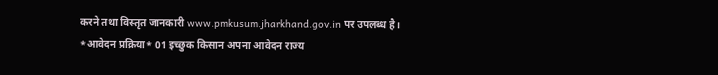करने तथा विस्तृत जानकारी www.pmkusum.jharkhand.gov.in पर उपलब्ध है।
*आवेदन प्रक्रिया* 01 इच्छुक किसान अपना आवेदन राज्य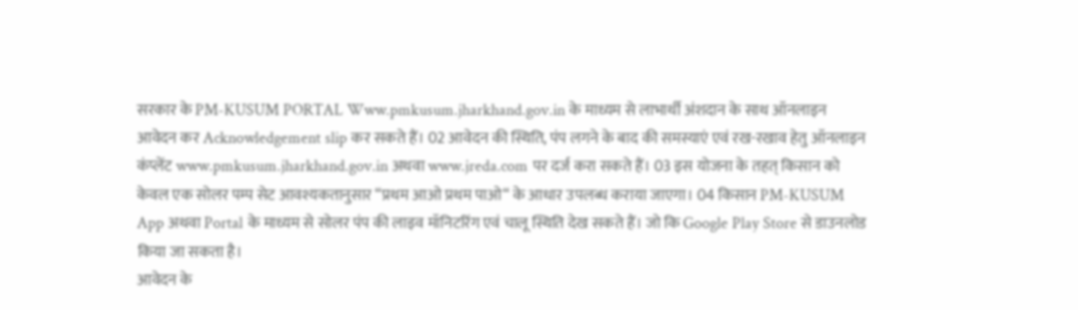सरकार के PM-KUSUM PORTAL Www.pmkusum.jharkhand.gov.in के माध्यम से लाभार्थी अंशदान के साथ ऑनलाइन आवेदन कर Acknowledgement slip कर सकते हैं। 02 आवेदन की स्थिति, पंप लगने के बाद की समस्याएं एवं रख-रखाव हेतु ऑनलाइन कंप्लेंट www.pmkusum.jharkhand.gov.in अथवा www.jreda.com पर दर्ज करा सकते हैं। 03 इस योजना के तहत् किसान को केवल एक सोलर पम्प सेट आवश्यकतानुसार “प्रथम आओ प्रथम पाओ“ के आधार उपलब्ध कराया जाएगा। 04 किसान PM-KUSUM App अथवा Portal के माध्यम से सोलर पंप की लाइव मॉनिटरिंग एवं चालू स्थिति देख सकते हैं। जो कि Google Play Store से डाउनलोड किया जा सकता है।
आवेदन के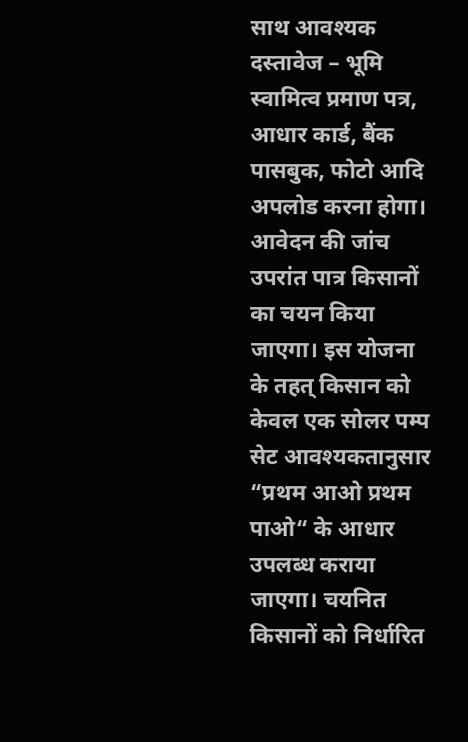साथ आवश्यक दस्तावेज – भूमि स्वामित्व प्रमाण पत्र, आधार कार्ड, बैंक पासबुक, फोटो आदि अपलोड करना होगा। आवेदन की जांच उपरांत पात्र किसानों का चयन किया जाएगा। इस योजना के तहत् किसान को केवल एक सोलर पम्प सेट आवश्यकतानुसार “प्रथम आओ प्रथम पाओ“ के आधार उपलब्ध कराया जाएगा। चयनित किसानों को निर्धारित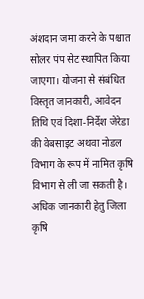अंशदान जमा करने के पश्चात सोलर पंप सेट स्थापित किया जाएगा। योजना से संबंधित विस्तृत जानकारी, आवेदन तिथि एवं दिशा-निर्देश जेरेडा की वेबसाइट अथवा नोडल विभाग के रूप में नामित कृषि विभाग से ली जा सकती है। अधिक जानकारी हेतु जिला कृषि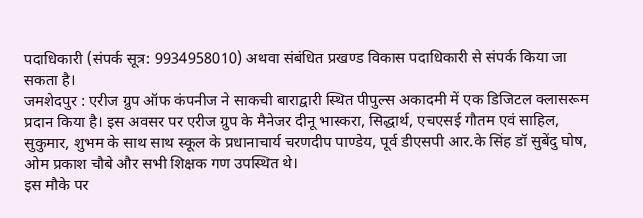पदाधिकारी (संपर्क सूत्र: 9934958010) अथवा संबंधित प्रखण्ड विकास पदाधिकारी से संपर्क किया जा सकता है।
जमशेदपुर : एरीज ग्रुप ऑफ कंपनीज ने साकची बाराद्वारी स्थित पीपुल्स अकादमी में एक डिजिटल क्लासरूम प्रदान किया है। इस अवसर पर एरीज ग्रुप के मैनेजर दीनू भास्करा, सिद्धार्थ, एचएसई गौतम एवं साहिल, सुकुमार, शुभम के साथ साथ स्कूल के प्रधानाचार्य चरणदीप पाण्डेय, पूर्व डीएसपी आर.के सिंह डॉ सुबेंदु घोष, ओम प्रकाश चौबे और सभी शिक्षक गण उपस्थित थे।
इस मौके पर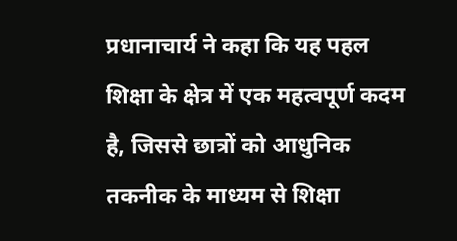प्रधानाचार्य ने कहा कि यह पहल शिक्षा के क्षेत्र में एक महत्वपूर्ण कदम है, जिससे छात्रों को आधुनिक तकनीक के माध्यम से शिक्षा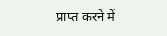प्राप्त करने में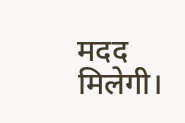मदद मिलेगी।